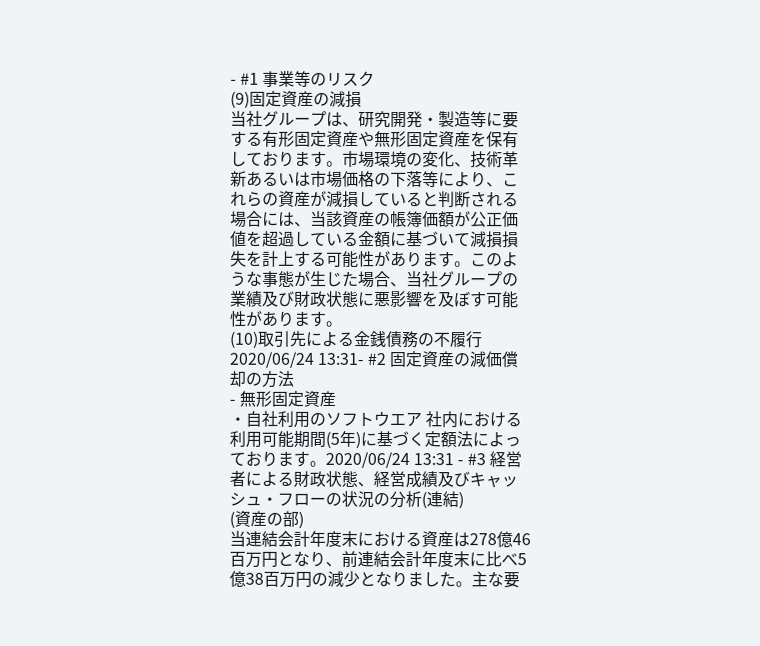- #1 事業等のリスク
(9)固定資産の減損
当社グループは、研究開発・製造等に要する有形固定資産や無形固定資産を保有しております。市場環境の変化、技術革新あるいは市場価格の下落等により、これらの資産が減損していると判断される場合には、当該資産の帳簿価額が公正価値を超過している金額に基づいて減損損失を計上する可能性があります。このような事態が生じた場合、当社グループの業績及び財政状態に悪影響を及ぼす可能性があります。
(10)取引先による金銭債務の不履行
2020/06/24 13:31- #2 固定資産の減価償却の方法
- 無形固定資産
・自社利用のソフトウエア 社内における利用可能期間(5年)に基づく定額法によっております。2020/06/24 13:31 - #3 経営者による財政状態、経営成績及びキャッシュ・フローの状況の分析(連結)
(資産の部)
当連結会計年度末における資産は278億46百万円となり、前連結会計年度末に比べ5億38百万円の減少となりました。主な要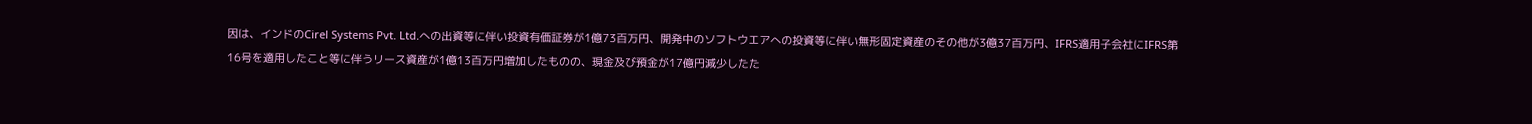因は、インドのCirel Systems Pvt. Ltd.への出資等に伴い投資有価証券が1億73百万円、開発中のソフトウエアへの投資等に伴い無形固定資産のその他が3億37百万円、IFRS適用子会社にIFRS第16号を適用したこと等に伴うリース資産が1億13百万円増加したものの、現金及び預金が17億円減少したた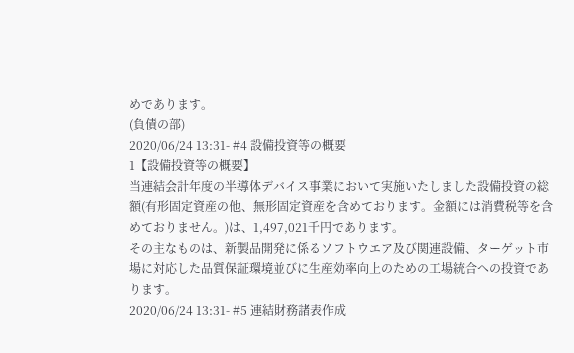めであります。
(負債の部)
2020/06/24 13:31- #4 設備投資等の概要
1【設備投資等の概要】
当連結会計年度の半導体デバイス事業において実施いたしました設備投資の総額(有形固定資産の他、無形固定資産を含めております。金額には消費税等を含めておりません。)は、1,497,021千円であります。
その主なものは、新製品開発に係るソフトウエア及び関連設備、ターゲット市場に対応した品質保証環境並びに生産効率向上のための工場統合への投資であります。
2020/06/24 13:31- #5 連結財務諸表作成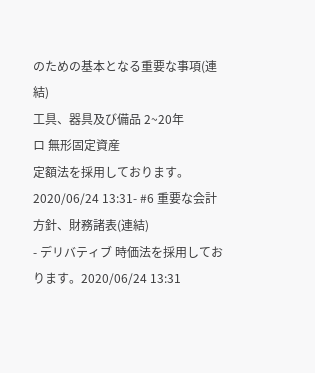のための基本となる重要な事項(連結)
工具、器具及び備品 2~20年
ロ 無形固定資産
定額法を採用しております。
2020/06/24 13:31- #6 重要な会計方針、財務諸表(連結)
- デリバティブ 時価法を採用しております。2020/06/24 13:31